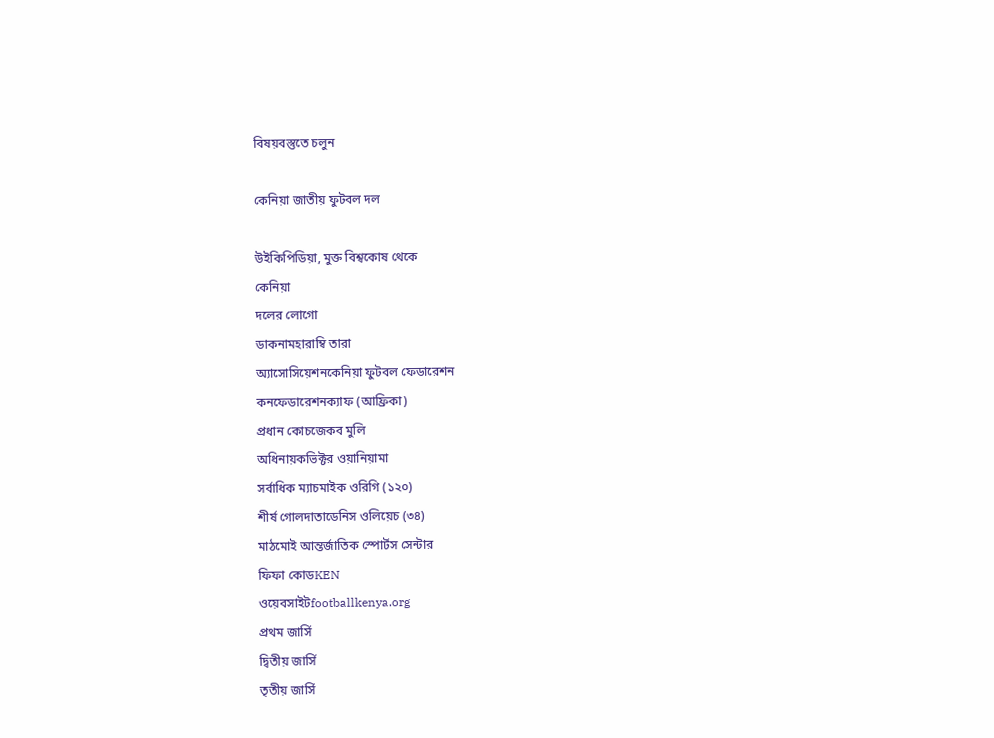বিষয়বস্তুতে চলুন

কেনিয়া জাতীয় ফুটবল দল

উইকিপিডিয়া, মুক্ত বিশ্বকোষ থেকে
কেনিয়া
দলের লোগো
ডাকনামহারাম্বি তারা
অ্যাসোসিয়েশনকেনিয়া ফুটবল ফেডারেশন
কনফেডারেশনক্যাফ (আফ্রিকা)
প্রধান কোচজেকব মুলি
অধিনায়কভিক্টর ওয়ানিয়ামা
সর্বাধিক ম্যাচমাইক ওরিগি (১২০)
শীর্ষ গোলদাতাডেনিস ওলিয়েচ (৩৪)
মাঠমোই আন্তর্জাতিক স্পোর্টস সেন্টার
ফিফা কোডKEN
ওয়েবসাইটfootballkenya.org
প্রথম জার্সি
দ্বিতীয় জার্সি
তৃতীয় জার্সি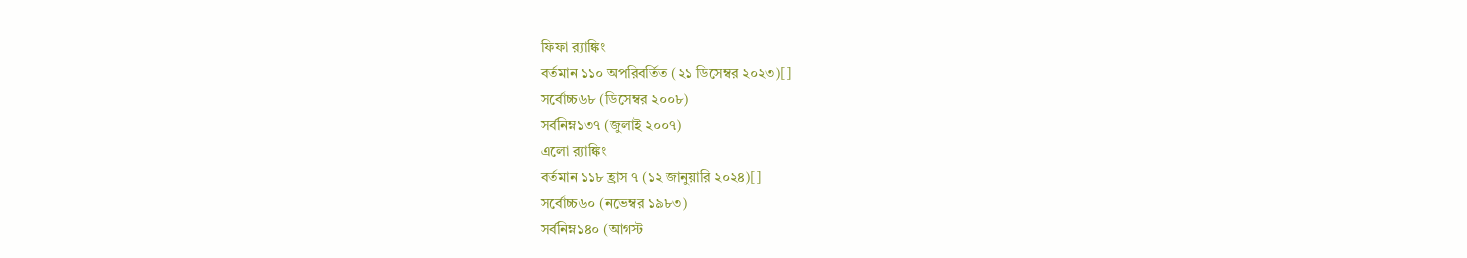ফিফা র‌্যাঙ্কিং
বর্তমান ১১০ অপরিবর্তিত (২১ ডিসেম্বর ২০২৩)[]
সর্বোচ্চ৬৮ (ডিসেম্বর ২০০৮)
সর্বনিম্ন১৩৭ (জুলাই ২০০৭)
এলো র‌্যাঙ্কিং
বর্তমান ১১৮ হ্রাস ৭ (১২ জানুয়ারি ২০২৪)[]
সর্বোচ্চ৬০ (নভেম্বর ১৯৮৩)
সর্বনিম্ন১৪০ (আগস্ট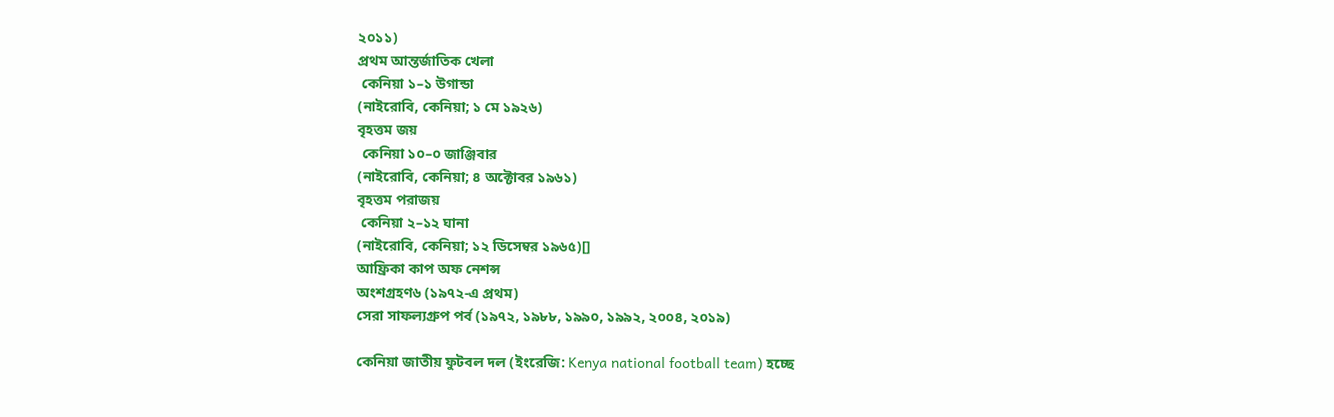২০১১)
প্রথম আন্তর্জাতিক খেলা
 কেনিয়া ১–১ উগান্ডা
(নাইরোবি, কেনিয়া; ১ মে ১৯২৬)
বৃহত্তম জয়
 কেনিয়া ১০–০ জাঞ্জিবার
(নাইরোবি, কেনিয়া; ৪ অক্টোবর ১৯৬১)
বৃহত্তম পরাজয়
 কেনিয়া ২–১২ ঘানা
(নাইরোবি, কেনিয়া; ১২ ডিসেম্বর ১৯৬৫)[]
আফ্রিকা কাপ অফ নেশন্স
অংশগ্রহণ৬ (১৯৭২-এ প্রথম)
সেরা সাফল্যগ্রুপ পর্ব (১৯৭২, ১৯৮৮, ১৯৯০, ১৯৯২, ২০০৪, ২০১৯)

কেনিয়া জাতীয় ফুটবল দল (ইংরেজি: Kenya national football team) হচ্ছে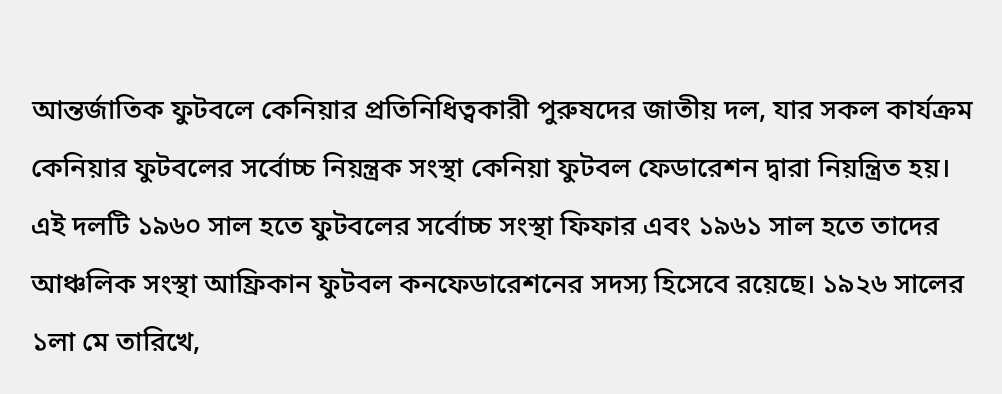আন্তর্জাতিক ফুটবলে কেনিয়ার প্রতিনিধিত্বকারী পুরুষদের জাতীয় দল, যার সকল কার্যক্রম কেনিয়ার ফুটবলের সর্বোচ্চ নিয়ন্ত্রক সংস্থা কেনিয়া ফুটবল ফেডারেশন দ্বারা নিয়ন্ত্রিত হয়। এই দলটি ১৯৬০ সাল হতে ফুটবলের সর্বোচ্চ সংস্থা ফিফার এবং ১৯৬১ সাল হতে তাদের আঞ্চলিক সংস্থা আফ্রিকান ফুটবল কনফেডারেশনের সদস্য হিসেবে রয়েছে। ১৯২৬ সালের ১লা মে তারিখে,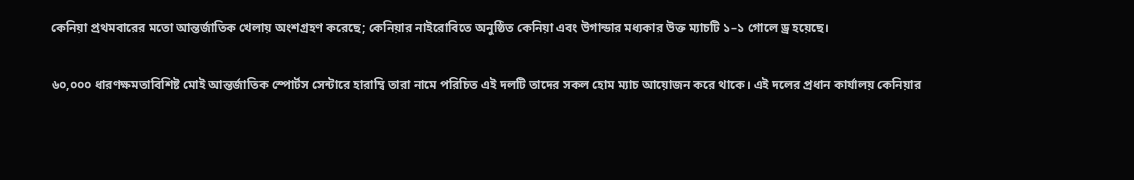কেনিয়া প্রথমবারের মতো আন্তর্জাতিক খেলায় অংশগ্রহণ করেছে; কেনিয়ার নাইরোবিতে অনুষ্ঠিত কেনিয়া এবং উগান্ডার মধ্যকার উক্ত ম্যাচটি ১–১ গোলে ড্র হয়েছে।

৬০,০০০ ধারণক্ষমতাবিশিষ্ট মোই আন্তর্জাতিক স্পোর্টস সেন্টারে হারাম্বি তারা নামে পরিচিত এই দলটি তাদের সকল হোম ম্যাচ আয়োজন করে থাকে। এই দলের প্রধান কার্যালয় কেনিয়ার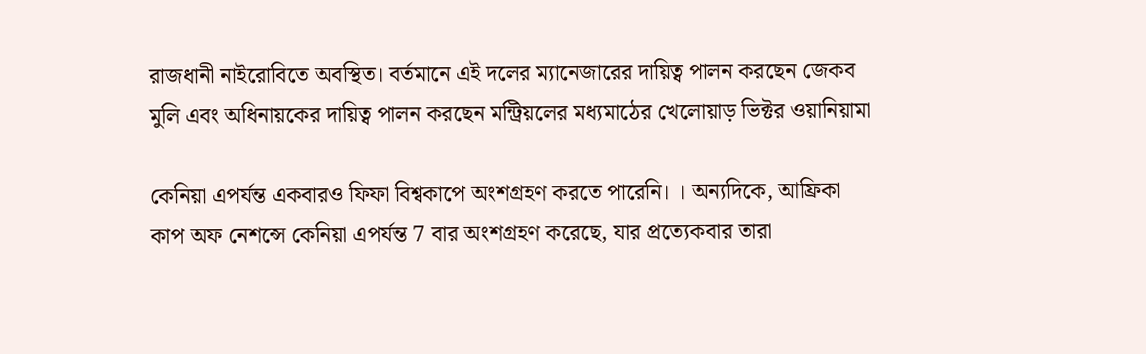রাজধানী নাইরোবিতে অবস্থিত। বর্তমানে এই দলের ম্যানেজারের দায়িত্ব পালন করছেন জেকব মুলি এবং অধিনায়কের দায়িত্ব পালন করছেন মন্ট্রিয়লের মধ্যমাঠের খেলোয়াড় ভিক্টর ওয়ানিয়ামা

কেনিয়া এপর্যন্ত একবারও ফিফা বিশ্বকাপে অংশগ্রহণ করতে পারেনি। । অন্যদিকে, আফ্রিকা কাপ অফ নেশন্সে কেনিয়া এপর্যন্ত 7 বার অংশগ্রহণ করেছে, যার প্রত্যেকবার তারা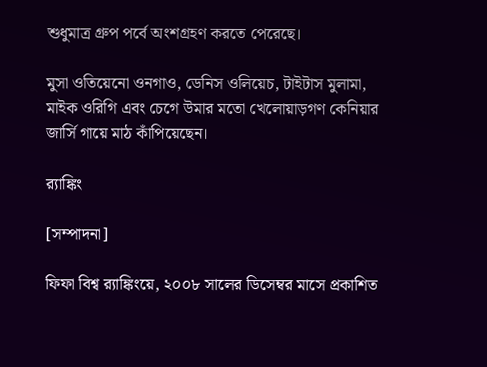শুধুমাত্র গ্রুপ পর্বে অংশগ্রহণ করতে পেরেছে।

মুসা ওতিয়েনো ওনগাও, ডেনিস ওলিয়েচ, টাইটাস মুলামা, মাইক ওরিগি এবং চেগে উমার মতো খেলোয়াড়গণ কেনিয়ার জার্সি গায়ে মাঠ কাঁপিয়েছেন।

র‌্যাঙ্কিং

[সম্পাদনা]

ফিফা বিশ্ব র‌্যাঙ্কিংয়ে, ২০০৮ সালের ডিসেম্বর মাসে প্রকাশিত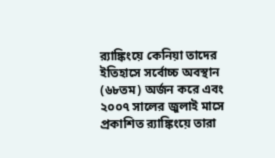র‌্যাঙ্কিংয়ে কেনিয়া তাদের ইতিহাসে সর্বোচ্চ অবস্থান (৬৮তম) অর্জন করে এবং ২০০৭ সালের জুলাই মাসে প্রকাশিত র‌্যাঙ্কিংয়ে তারা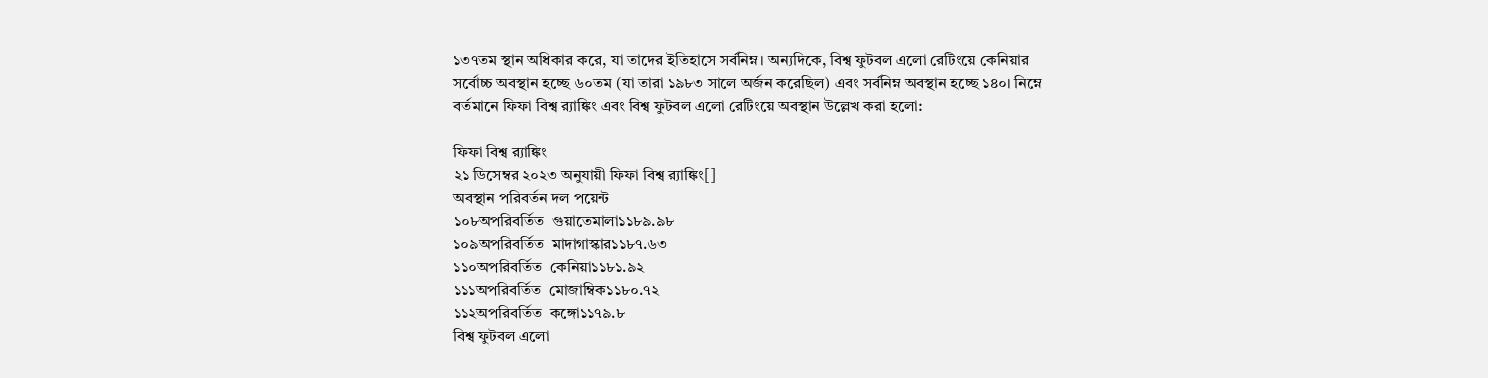১৩৭তম স্থান অধিকার করে, যা তাদের ইতিহাসে সর্বনিম্ন। অন্যদিকে, বিশ্ব ফুটবল এলো রেটিংয়ে কেনিয়ার সর্বোচ্চ অবস্থান হচ্ছে ৬০তম (যা তারা ১৯৮৩ সালে অর্জন করেছিল) এবং সর্বনিম্ন অবস্থান হচ্ছে ১৪০। নিম্নে বর্তমানে ফিফা বিশ্ব র‌্যাঙ্কিং এবং বিশ্ব ফুটবল এলো রেটিংয়ে অবস্থান উল্লেখ করা হলো:

ফিফা বিশ্ব র‌্যাঙ্কিং
২১ ডিসেম্বর ২০২৩ অনুযায়ী ফিফা বিশ্ব র‌্যাঙ্কিং[]
অবস্থান পরিবর্তন দল পয়েন্ট
১০৮অপরিবর্তিত  গুয়াতেমালা১১৮৯.৯৮
১০৯অপরিবর্তিত  মাদাগাস্কার১১৮৭.৬৩
১১০অপরিবর্তিত  কেনিয়া১১৮১.৯২
১১১অপরিবর্তিত  মোজাম্বিক১১৮০.৭২
১১২অপরিবর্তিত  কঙ্গো১১৭৯.৮
বিশ্ব ফুটবল এলো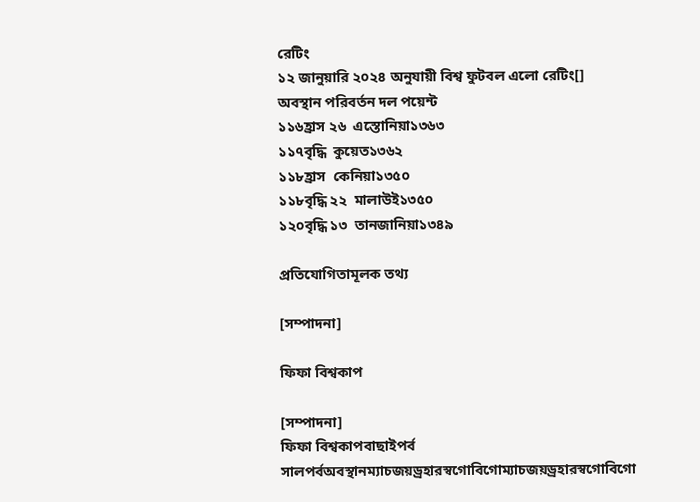রেটিং
১২ জানুয়ারি ২০২৪ অনুযায়ী বিশ্ব ফুটবল এলো রেটিং[]
অবস্থান পরিবর্তন দল পয়েন্ট
১১৬হ্রাস ২৬  এস্তোনিয়া১৩৬৩
১১৭বৃদ্ধি  কুয়েত১৩৬২
১১৮হ্রাস  কেনিয়া১৩৫০
১১৮বৃদ্ধি ২২  মালাউই১৩৫০
১২০বৃদ্ধি ১৩  তানজানিয়া১৩৪৯

প্রতিযোগিতামূলক তথ্য

[সম্পাদনা]

ফিফা বিশ্বকাপ

[সম্পাদনা]
ফিফা বিশ্বকাপবাছাইপর্ব
সালপর্বঅবস্থানম্যাচজয়ড্রহারস্বগোবিগোম্যাচজয়ড্রহারস্বগোবিগো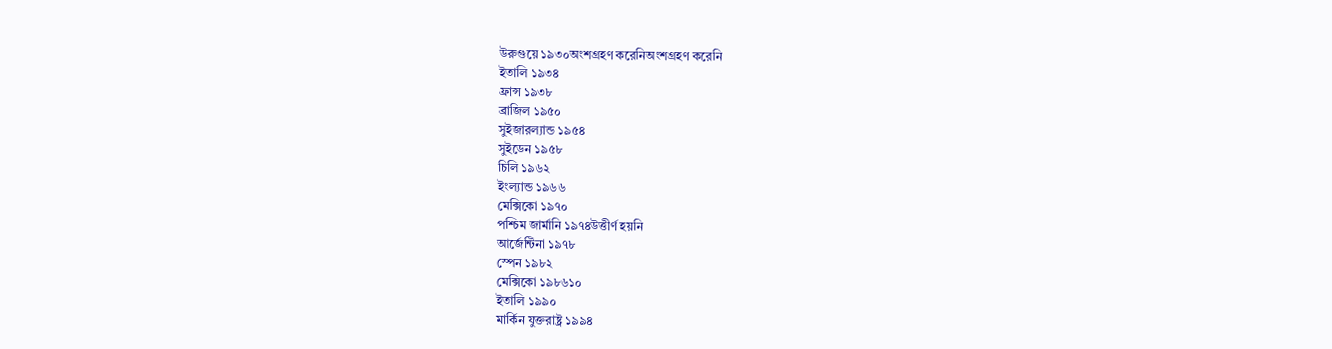উরুগুয়ে ১৯৩০অংশগ্রহণ করেনিঅংশগ্রহণ করেনি
ইতালি ১৯৩৪
ফ্রান্স ১৯৩৮
ব্রাজিল ১৯৫০
সুইজারল্যান্ড ১৯৫৪
সুইডেন ১৯৫৮
চিলি ১৯৬২
ইংল্যান্ড ১৯৬৬
মেক্সিকো ১৯৭০
পশ্চিম জার্মানি ১৯৭৪উত্তীর্ণ হয়নি
আর্জেন্টিনা ১৯৭৮
স্পেন ১৯৮২
মেক্সিকো ১৯৮৬১০
ইতালি ১৯৯০
মার্কিন যুক্তরাষ্ট্র ১৯৯৪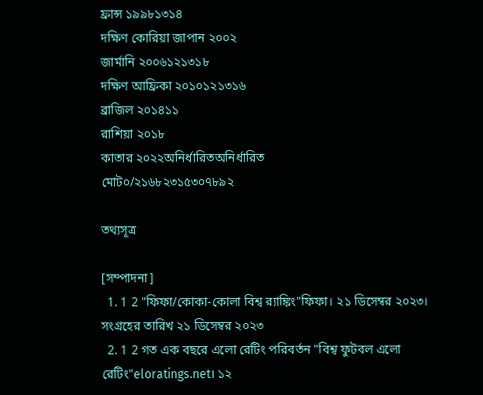ফ্রান্স ১৯৯৮১৩১৪
দক্ষিণ কোরিয়া জাপান ২০০২
জার্মানি ২০০৬১২১৩১৮
দক্ষিণ আফ্রিকা ২০১০১২১৩১৬
ব্রাজিল ২০১৪১১
রাশিয়া ২০১৮
কাতার ২০২২অনির্ধারিতঅনির্ধারিত
মোট০/২১৬৮২৩১৫৩০৭৮৯২

তথ্যসূত্র

[সম্পাদনা]
  1. 1 2 "ফিফা/কোকা-কোলা বিশ্ব র‍্যাঙ্কিং"ফিফা। ২১ ডিসেম্বর ২০২৩। সংগ্রহের তারিখ ২১ ডিসেম্বর ২০২৩
  2. 1 2 গত এক বছরে এলো রেটিং পরিবর্তন "বিশ্ব ফুটবল এলো রেটিং"eloratings.net। ১২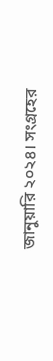জানুয়ারি ২০২৪। সংগ্রহের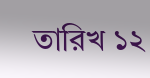তারিখ ১২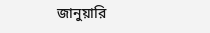জানুয়ারি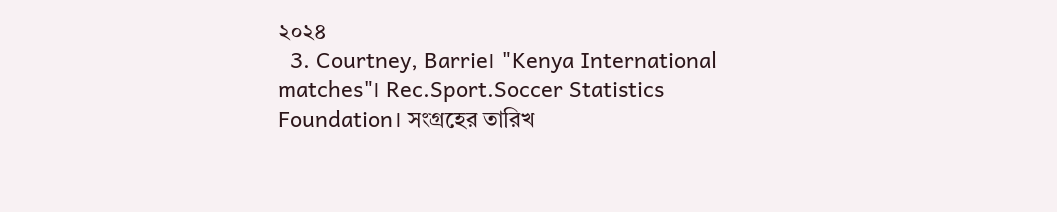২০২৪
  3. Courtney, Barrie। "Kenya International matches"। Rec.Sport.Soccer Statistics Foundation। সংগ্রহের তারিখ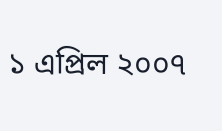১ এপ্রিল ২০০৭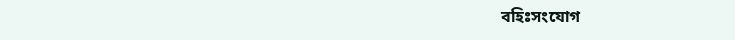বহিঃসংযোগ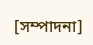[সম্পাদনা]